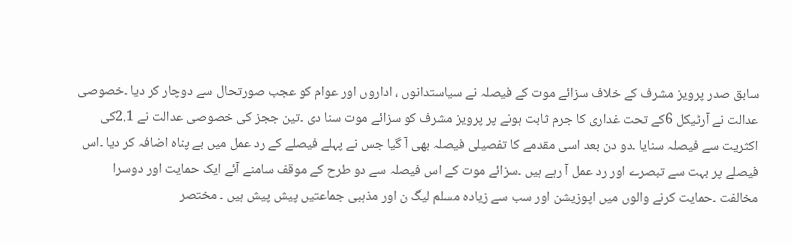سابق صدر پرویز مشرف کے خلاف سزائے موت کے فیصلہ نے سیاستدانوں ، اداروں اور عوام کو عجب صورتحال سے دوچار کر دیا ۔خصوصی عدالت نے آرٹیکل 6کے تحت غداری کا جرم ثابت ہونے پر پرویز مشرف کو سزائے موت سنا دی ۔تین ججز کی خصوصی عدالت نے 2.1کی اکثریت سے فیصلہ سنایا ۔دو دن بعد اسی مقدمے کا تفصیلی فیصلہ بھی آ گیا جس نے پہلے فیصلے کے رد عمل میں بے پناہ اضافہ کر دیا ۔اس فیصلے پر بہت سے تبصرے اور رد عمل آ رہے ہیں ۔سزائے موت کے اس فیصلہ سے دو طرح کے موقف سامنے آئے ایک حمایت اور دوسرا مخالفت ۔حمایت کرنے والوں میں اپوزیشن اور سب سے زیادہ مسلم لیگ ن اور مذہبی جماعتیں پیش پیش ہیں ۔ مختصر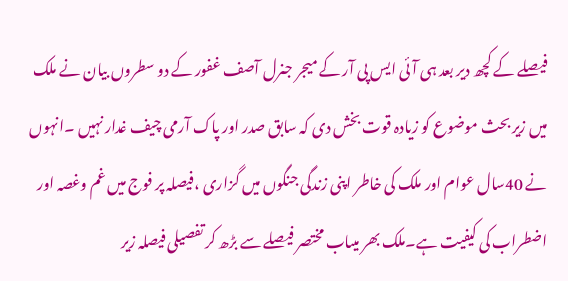فیصلے کے کچھ دیر بعد ہی آئی ایس پی آر کے میجر جنرل آصف غفور کے دو سطروں بیان نے ملک میں زیر بحث موضوع کو زیادہ قوت بخش دی کہ سابق صدر اور پاک آرمی چیف غدار نہیں ۔انہوں نے 40سال عوام اور ملک کی خاطر اپنی زندگی جنگوں میں گزاری ،فیصلہ پر فوج میں غم وغصہ اور اضطراب کی کیفیت ہے۔ملک بھر میںاب مختصر فیصلے سے بڑھ کر تفصیلی فیصلہ زیر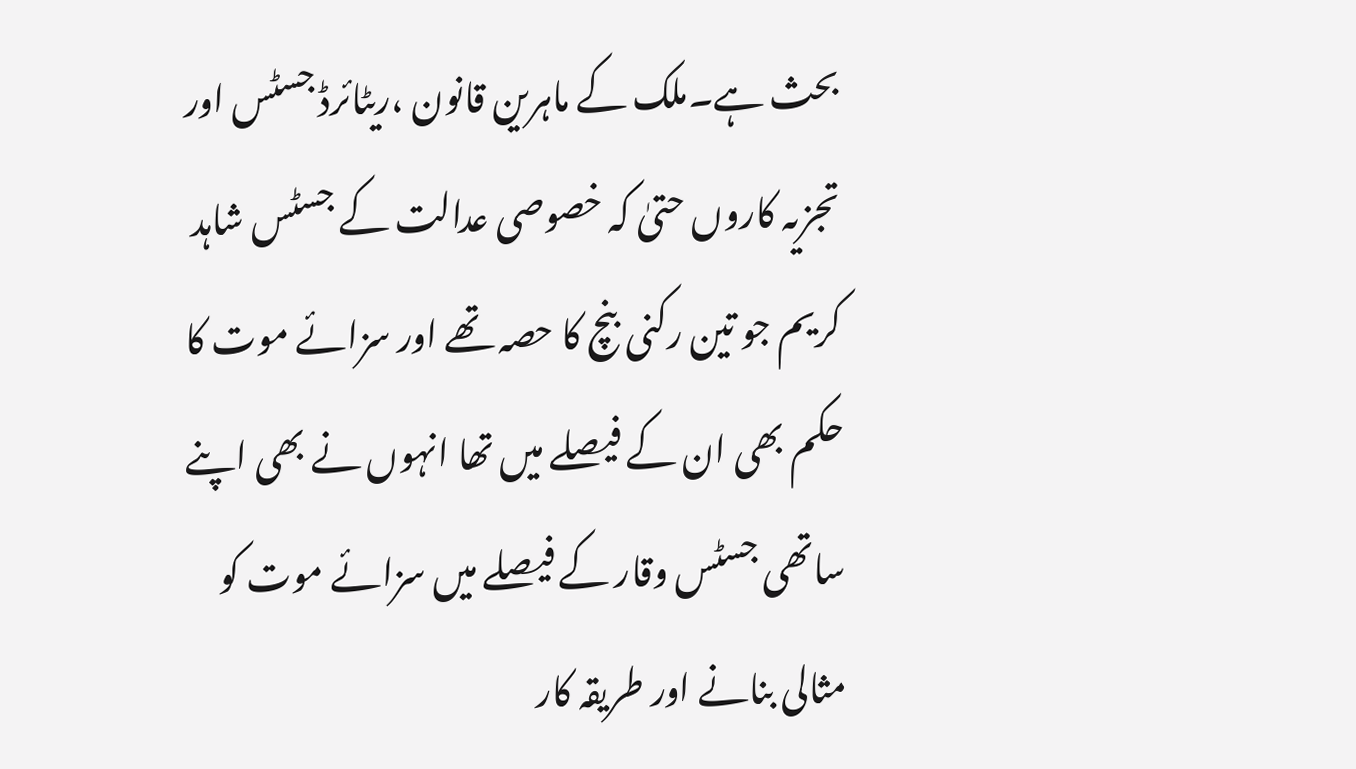بحث ہے۔ملک کے ماہرین قانون ،ریٹائرڈ جسٹس اور تجزیہ کاروں حتیٰ کہ خصوصی عدالت کے جسٹس شاہد کریم جو تین رکنی بنچ کا حصہ تھے اور سزائے موت کا حکم بھی ان کے فیصلے میں تھا انہوں نے بھی اپنے ساتھی جسٹس وقار کے فیصلے میں سزائے موت کو مثالی بنانے اور طریقہ کار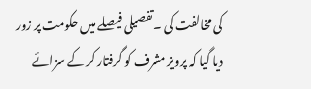کی مخالفت کی ۔تفصیلی فیصلے میں حکومت پر زور دیا گیا کہ پرویز مشرف کو گرفتار کر کے سزائے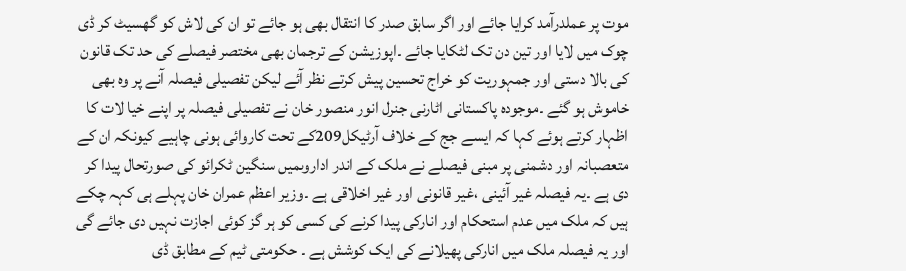موت پر عملدرآمد کرایا جائے اور اگر سابق صدر کا انتقال بھی ہو جائے تو ان کی لاش کو گھسیٹ کر ڈی چوک میں لایا اور تین دن تک لٹکایا جائے ۔اپوزیشن کے ترجمان بھی مختصر فیصلے کی حد تک قانون کی بالا دستی اور جمہوریت کو خراج تحسین پیش کرتے نظر آئے لیکن تفصیلی فیصلہ آنے پر وہ بھی خاموش ہو گئے ۔موجودہ پاکستانی اٹارنی جنرل انور منصور خان نے تفصیلی فیصلہ پر اپنے خیا لات کا اظہار کرتے ہوئے کہا کہ ایسے جج کے خلاف آرٹیکل209کے تحت کاروائی ہونی چاہیے کیونکہ ان کے متعصبانہ اور دشمنی پر مبنی فیصلے نے ملک کے اندر اداروںمیں سنگین ٹکرائو کی صورتحال پیدا کر دی ہے ۔یہ فیصلہ غیر آئینی ،غیر قانونی اور غیر اخلاقی ہے ۔وزیر اعظم عمران خان پہلے ہی کہہ چکے ہیں کہ ملک میں عدم استحکام اور انارکی پیدا کرنے کی کسی کو ہر گز کوئی اجازت نہیں دی جائے گی اور یہ فیصلہ ملک میں انارکی پھیلانے کی ایک کوشش ہے ۔ حکومتی ٹیم کے مطابق ڈی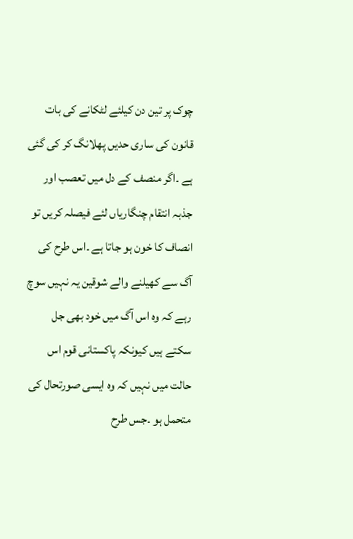چوک پر تین دن کیلئے لٹکانے کی بات قانون کی ساری حدیں پھلانگ کر کی گئی ہے ۔اگر منصف کے دل میں تعصب اور جذبہ انتقام چنگاریاں لئے فیصلہ کریں تو انصاف کا خون ہو جاتا ہے ۔اس طرح کی آگ سے کھیلنے والے شوقین یہ نہیں سوچ رہے کہ وہ اس آگ میں خود بھی جل سکتے ہیں کیونکہ پاکستانی قوم اس حالت میں نہیں کہ وہ ایسی صورتحال کی متحمل ہو ۔جس طرح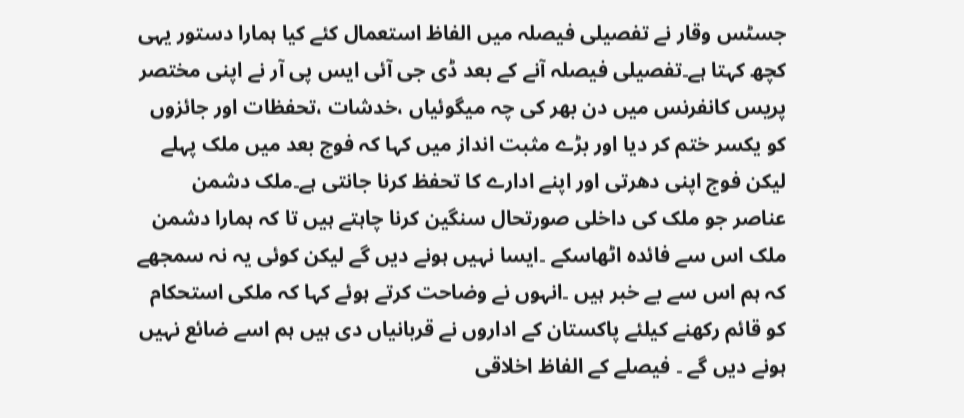جسٹس وقار نے تفصیلی فیصلہ میں الفاظ استعمال کئے کیا ہمارا دستور یہی کچھ کہتا ہے۔تفصیلی فیصلہ آنے کے بعد ڈی جی آئی ایس پی آر نے اپنی مختصر پریس کانفرنس میں دن بھر کی چہ میگوئیاں ،خدشات ،تحفظات اور جائزوں کو یکسر ختم کر دیا اور بڑے مثبت انداز میں کہا کہ فوج بعد میں ملک پہلے لیکن فوج اپنی دھرتی اور اپنے ادارے کا تحفظ کرنا جانتی ہے۔ملک دشمن عناصر جو ملک کی داخلی صورتحال سنگین کرنا چاہتے ہیں تا کہ ہمارا دشمن ملک اس سے فائدہ اٹھاسکے ۔ایسا نہیں ہونے دیں گے لیکن کوئی یہ نہ سمجھے کہ ہم اس سے بے خبر ہیں ۔انہوں نے وضاحت کرتے ہوئے کہا کہ ملکی استحکام کو قائم رکھنے کیلئے پاکستان کے اداروں نے قربانیاں دی ہیں ہم اسے ضائع نہیں ہونے دیں گے ۔ فیصلے کے الفاظ اخلاقی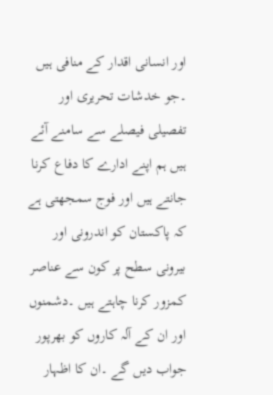اور انسانی اقدار کے منافی ہیں ۔جو خدشات تحریری اور تفصیلی فیصلے سے سامنے آئے ہیں ہم اپنے ادارے کا دفاع کرنا جانتے ہیں اور فوج سمجھتی ہے کہ پاکستان کو اندرونی اور بیرونی سطح پر کون سے عناصر کمزور کرنا چاہتے ہیں ۔دشمنوں اور ان کے آلہ کاروں کو بھرپور جواب دیں گے ۔ان کا اظہار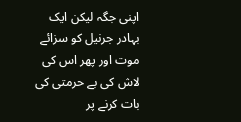اپنی جگہ لیکن ایک بہادر جرنیل کو سزائے موت اور پھر اس کی لاش کی بے حرمتی کی بات کرنے پر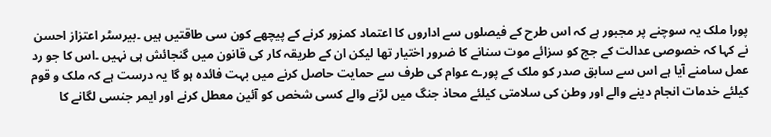پورا ملک یہ سوچنے پر مجبور ہے کہ اس طرح کے فیصلوں سے اداروں کا اعتماد کمزور کرنے کے پیچھے کون سی طاقتیں ہیں ۔بیرسٹر اعتزاز احسن نے کہا کہ خصوصی عدالت کے جج کو سزائے موت سنانے کا ضرور اختیار تھا لیکن ان کے طریقہ کار کی قانون میں گنجائش ہی نہیں ۔اس کا جو رد عمل سامنے آیا ہے اس سے سابق صدر کو ملک کے پورے عوام کی طرف سے حمایت حاصل کرنے میں بہت فائدہ ہو گا یہ درست ہے کہ ملک و قوم کیلئے خدمات انجام دینے والے اور وطن کی سلامتی کیلئے محاذ جنگ میں لڑنے والے کسی شخص کو آئین معطل کرنے اور ایمر جنسی لگانے کا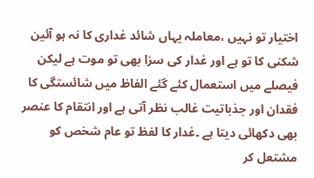اختیار تو نہیں ،معاملہ یہاں شائد غداری کا نہ ہو آئین شکنی کا تو ہے اور غدار کی سزا بھی تو موت ہے لیکن فیصلے میں استعمال کئے گئے الفاظ میں شائستگی کا فقدان اور جذباتیت غالب نظر آتی ہے اور انتقام کا عنصر بھی دکھائی دیتا ہے ۔غدار کا لفظ تو عام شخص کو مشتعل کر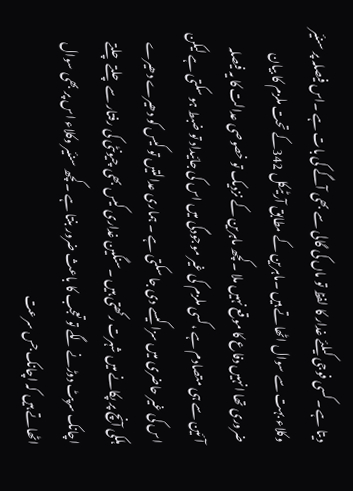دیتا ہے ۔کسی فوجی کیلئے غدار کا لفظ تو ماں کی گالی سے بھی آگے کی بات ہے ۔اس فیصلہ پر سنئیر وکلاء بہت سے سوال اٹھاتے ہیں ۔ماہرین کے مطابق آرٹیکل 342کے تحت ملزم کا بیان ضروری تھا انہیں دفاع کا موقع نہیں ملا ۔کچھ ماہرین کے نزدیک تو خصوصی عدالت کا یہ فیصلہ آئین سے ہی متصادم ہے ،کسی ملزم کی غیر موجودگی میں اس کی جائیداد تو ضبط ہو سکتی ہے لیکن اس کی غیر حاضری میں سزا کیسے دی جا سکتی ہے ۔ ہماری عدالتیں تو کیس کو دھیرے دھیرے ہلکی آنچ پر پکانے میں شہرت رکھتی ہیں ۔سنگین غداری کیس بھی چیونٹی کی رفتار سے چلتے چلتے اچانک سرپٹ دوڑنے لگے تو تعجب کا باعث ضرور بنتا ہے ۔کچھ سنئیر وکلاء اس پر بھی سوال اٹھاتے ہیں کہ اچانک جس سرعت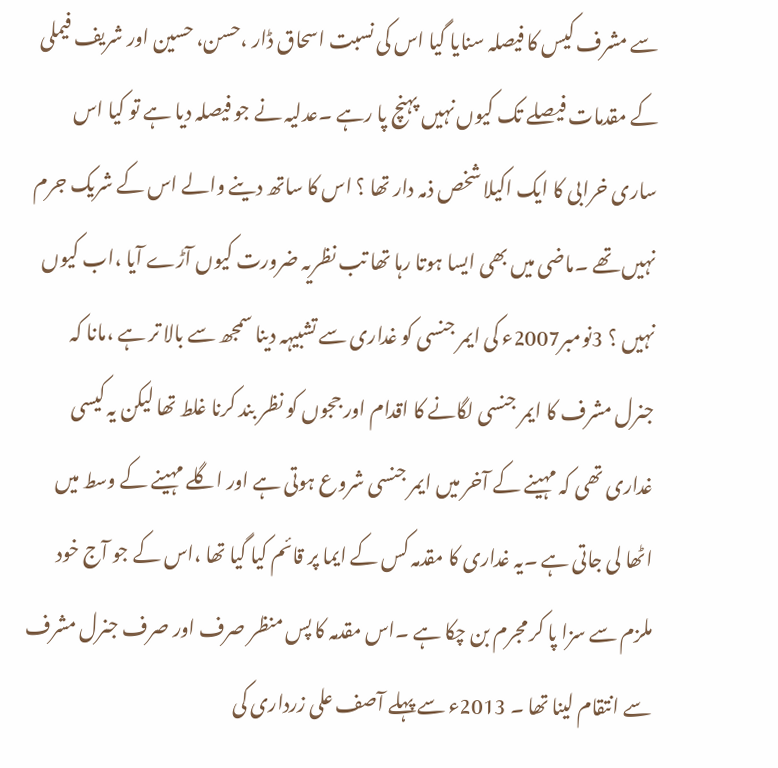سے مشرف کیس کا فیصلہ سنایا گیا اس کی نسبت اسحاق ڈار ،حسن، حسین اور شریف فیملی کے مقدمات فیصلے تک کیوں نہیں پہنچ پا رہے ۔عدلیہ نے جو فیصلہ دیا ہے تو کیا اس ساری خرابی کا ایک اکیلا شخص ذمہ دار تھا ؟ اس کا ساتھ دینے والے اس کے شریک جرم نہیں تھے ۔ماضی میں بھی ایسا ہوتا رہا تھا تب نظریہ ضرورت کیوں آڑے آیا ،اب کیوں نہیں ؟ 3نومبر2007ء کی ایمر جنسی کو غداری سے تشبیہہ دینا سمجھ سے بالا تر ہے ،مانا کہ جنرل مشرف کا ایمر جنسی لگانے کا اقدام اور ججوں کو نظر بند کرنا غلط تھا لیکن یہ کیسی غداری تھی کہ مہینے کے آخر میں ایمر جنسی شروع ہوتی ہے اور اگلے مہینے کے وسط میں اٹھا لی جاتی ہے ۔یہ غداری کا مقدمہ کس کے ایما پر قائم کیا گیا تھا ،اس کے جو آج خود ملزم سے سزا پا کر مجرم بن چکا ہے ۔اس مقدمہ کا پس منظر صرف اور صرف جنرل مشرف سے انتقام لینا تھا ۔ 2013ء سے پہلے آصف علی زرداری کی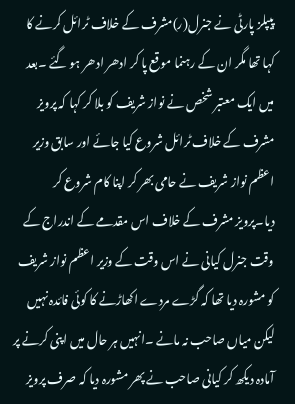پیپلز پارٹی نے جنرل(ر)مشرف کے خلاف ٹرائل کرنے کا کہا تھا مگر ان کے رہنما موقع پا کر ادھر ادھر ہو گئے ۔بعد میں ایک معتبر شخص نے نواز شریف کو بلا کر کہا کہ پرویز مشرف کے خلاف ٹرائل شروع کیا جائے اور سابق وزیر اعظم نواز شریف نے حامی بھر کر اپنا کام شروع کر دیا۔پرویز مشرف کے خلاف اس مقدمے کے اندراج کے وقت جنرل کیانی نے اس وقت کے وزیر اعظم نواز شریف کو مشورہ دیا تھا کہ گڑے مردے اکھاڑنے کا کوئی فائدہ نہیں لیکن میاں صاحب نہ مانے ۔انہیں ہر حال میں اپنی کرنے پر آمادہ دیکھ کر کیانی صاحب نے پھر مشورہ دیا کہ صرف پرویز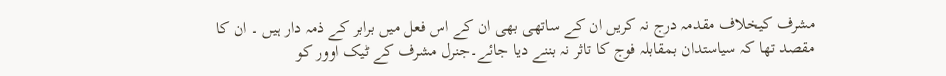مشرف کیخلاف مقدمہ درج نہ کریں ان کے ساتھی بھی ان کے اس فعل میں برابر کے ذمہ دار ہیں ۔ ان کا مقصد تھا کہ سیاستدان بمقابلہ فوج کا تاثر نہ بننے دیا جائے۔جنرل مشرف کے ٹیک اوور کو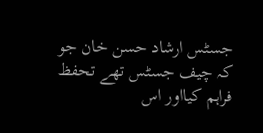جسٹس ارشاد حسن خان جو کہ چیف جسٹس تھے تحفظ فراہم کیااور اس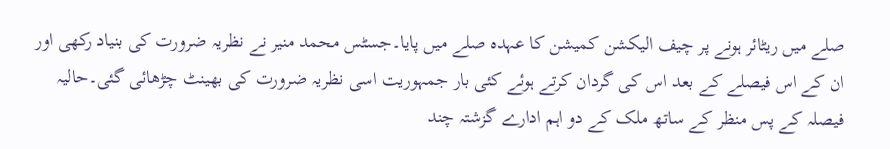صلے میں ریٹائر ہونے پر چیف الیکشن کمیشن کا عہدہ صلے میں پایا۔جسٹس محمد منیر نے نظریہ ضرورت کی بنیاد رکھی اور ان کے اس فیصلے کے بعد اس کی گردان کرتے ہوئے کئی بار جمہوریت اسی نظریہ ضرورت کی بھینٹ چڑھائی گئی۔حالیہ فیصلہ کے پس منظر کے ساتھ ملک کے دو اہم ادارے گزشتہ چند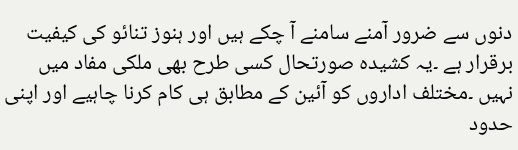دنوں سے ضرور آمنے سامنے آ چکے ہیں اور ہنوز تنائو کی کیفیت برقرار ہے ۔یہ کشیدہ صورتحال کسی طرح بھی ملکی مفاد میں نہیں ۔مختلف اداروں کو آئین کے مطابق ہی کام کرنا چاہیے اور اپنی حدود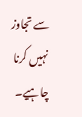سے تجاوز نہیں کرنا چاہیے۔